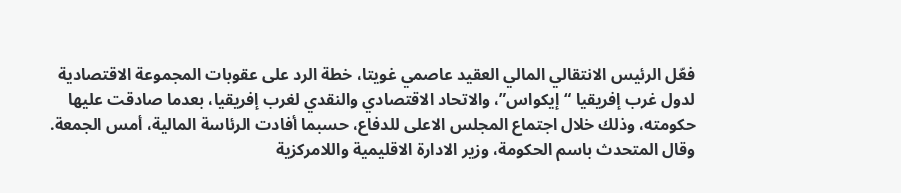فعّل الرئيس الانتقالي المالي العقيد عاصمي غويتا، خطة الرد على عقوبات المجموعة الاقتصادية لدول غرب إفريقيا “إيكواس”، والاتحاد الاقتصادي والنقدي لغرب إفريقيا، بعدما صادقت عليها حكومته، وذلك خلال اجتماع المجلس الاعلى للدفاع، حسبما أفادت الرئاسة المالية، أمس الجمعة.
وقال المتحدث باسم الحكومة، وزير الادارة الاقليمية واللامركزية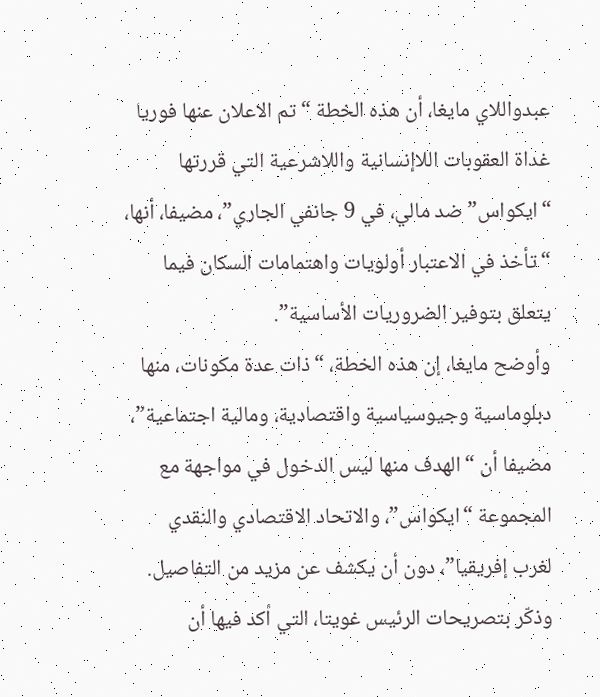عبدواللاي مايغا، أن هذه الخطة “تم الاعلان عنها فوريا غداة العقوبات اللاإنسانية واللاشرعية التي قررتها “ايكواس” ضد مالي، في 9 جانفي الجاري”، مضيفا، أنها، “تأخذ في الاعتبار أولويات واهتمامات السكان فيما يتعلق بتوفير الضروريات الأساسية”.
وأوضح مايغا، إن هذه الخطة، “ذات عدة مكونات، منها دبلوماسية وجيوسياسية واقتصادية، ومالية اجتماعية”، مضيفا أن “الهدف منها ليس الدخول في مواجهة مع المجموعة “ايكواس”، والاتحاد الاقتصادي والنقدي لغرب إفريقيا”، دون أن يكشف عن مزيد من التفاصيل.
وذكّر بتصريحات الرئيس غويتا، التي أكد فيها أن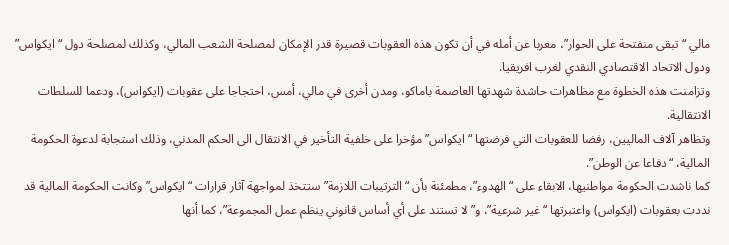مالي “تبقى منفتحة على الحوار”، معربا عن أمله في أن تكون هذه العقوبات قصيرة قدر الإمكان لمصلحة الشعب المالي، وكذلك لمصلحة دول “ايكواس” ودول الاتحاد الاقتصادي النقدي لغرب افريقيا.
وتزامنت هذه الخطوة مع مظاهرات حاشدة شهدتها العاصمة باماكو، ومدن أخرى في مالي، أمس، احتجاجا على عقوبات (ايكواس)، ودعما للسلطات الانتقالية.
وتظاهر آلاف الماليين، رفضا للعقوبات التي فرضتها “ايكواس” مؤخرا على خلفية التأخير في الانتقال الى الحكم المدني، وذلك استجابة لدعوة الحكومة المالية، “دفاعا عن الوطن”.
كما ناشدت الحكومة مواطنيها، الابقاء على “الهدوء”، مطمئنة بأن “الترتيبات اللازمة” ستتخذ لمواجهة آثار قرارات “ايكواس”وكانت الحكومة المالية قد نددت بعقوبات (ايكواس) واعتبرتها “غير شرعية”، و”لا تستند على أي أساس قانوني ينظم عمل المجموعة”، كما أنها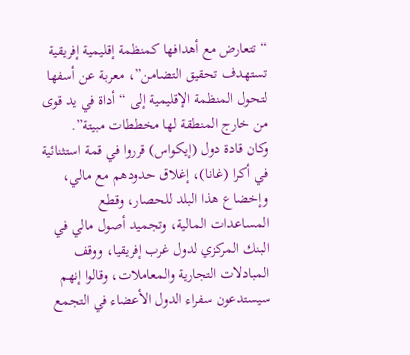“تتعارض مع أهدافها كمنظمة إقليمية إفريقية تستهدف تحقيق التضامن”، معربة عن أسفها لتحول المنظمة الإقليمية إلى “أداة في يد قوى من خارج المنطقة لها مخططات مبيتة”.
وكان قادة دول (إيكواس) قرروا في قمة استثنائية في أكرا (غانا)، إغلاق حدودهم مع مالي، وإخضاع هذا البلد للحصار، وقطع المساعدات المالية، وتجميد أصول مالي في البنك المركزي لدول غرب إفريقيا، ووقف المبادلات التجارية والمعاملات، وقالوا إنهم سيستدعون سفراء الدول الأعضاء في التجمع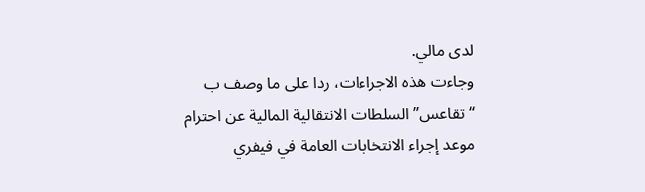لدى مالي.
وجاءت هذه الاجراءات، ردا على ما وصف ب “تقاعس” السلطات الانتقالية المالية عن احترام موعد إجراء الانتخابات العامة في فيفري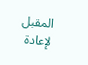المقبل لإعادة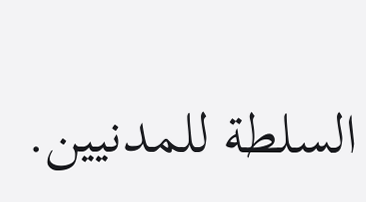السلطة للمدنيين.